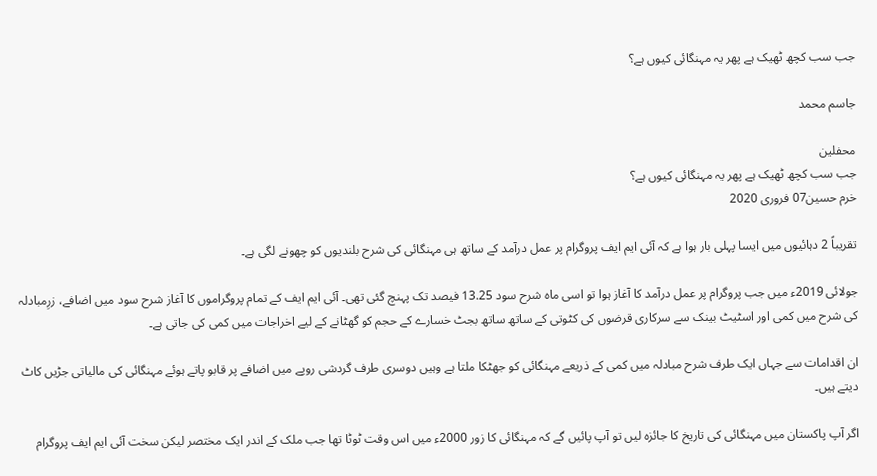جب سب کچھ ٹھیک ہے پھر یہ مہنگائی کیوں ہے؟

جاسم محمد

محفلین
جب سب کچھ ٹھیک ہے پھر یہ مہنگائی کیوں ہے؟
خرم حسین07 فروری 2020

تقریباً 2 دہائیوں میں ایسا پہلی بار ہوا ہے کہ آئی ایم ایف پروگرام پر عمل درآمد کے ساتھ ہی مہنگائی کی شرح بلندیوں کو چھونے لگی ہے۔

جولائی 2019ء میں جب پروگرام پر عمل درآمد کا آغاز ہوا تو اسی ماہ شرح سود 13.25 فیصد تک پہنچ گئی تھی۔ آئی ایم ایف کے تمام پروگراموں کا آغاز شرح سود میں اضافے، زرِمبادلہ کی شرح میں کمی اور اسٹیٹ بینک سے سرکاری قرضوں کی کٹوتی کے ساتھ ساتھ بجٹ خسارے کے حجم کو گھٹانے کے لیے اخراجات میں کمی کی جاتی ہے۔

ان اقدامات سے جہاں ایک طرف شرح مبادلہ میں کمی کے ذریعے مہنگائی کو جھٹکا ملتا ہے وہیں دوسری طرف گردشی روپے میں اضافے پر قابو پاتے ہوئے مہنگائی کی مالیاتی جڑیں کاٹ دیتے ہیں۔

اگر آپ پاکستان میں مہنگائی کی تاریخ کا جائزہ لیں تو آپ پائیں گے کہ مہنگائی کا زور 2000ء میں اس وقت ٹوٹا تھا جب ملک کے اندر ایک مختصر لیکن سخت آئی ایم ایف پروگرام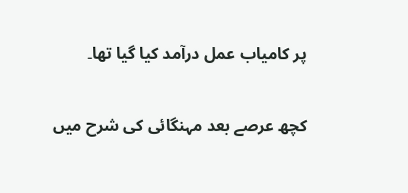پر کامیاب عمل درآمد کیا گیا تھا۔

کچھ عرصے بعد مہنگائی کی شرح میں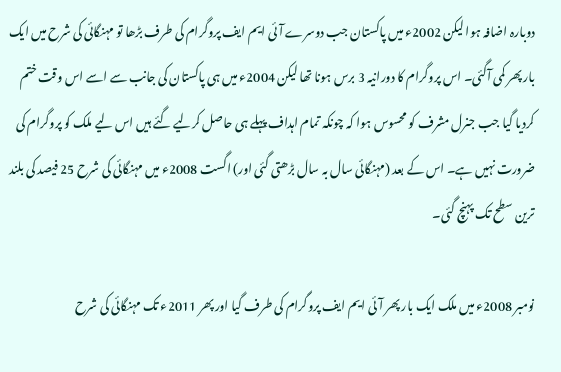دوبارہ اضافہ ہوا لیکن 2002ء میں پاکستان جب دوسرے آئی ایم ایف پروگرام کی طرف بڑھا تو مہنگائی کی شرح میں ایک بار پھر کمی آگئی۔ اس پروگرام کا دورانیہ 3 برس ہونا تھا لیکن 2004ء میں ہی پاکستان کی جانب سے اسے اس وقت ختم کردیا گیا جب جنرل مشرف کو محسوس ہوا کہ چونکہ تمام اہداف پہلے ہی حاصل کرلیے گئے ہیں اس لیے ملک کو پروگرام کی ضرورت نہیں ہے۔ اس کے بعد (مہنگائی سال بہ سال بڑھتی گئی اور) اگست 2008ء میں مہنگائی کی شرح 25 فیصد کی بلند ترین سطح تک پہنچ گئی۔

نومبر 2008ء میں ملک ایک بار پھر آئی ایم ایف پروگرام کی طرف گیا اور پھر 2011ء تک مہنگائی کی شرح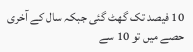10 فیصد تک گھٹ گئی جبکہ سال کے آخری حصے میں تو 10 سے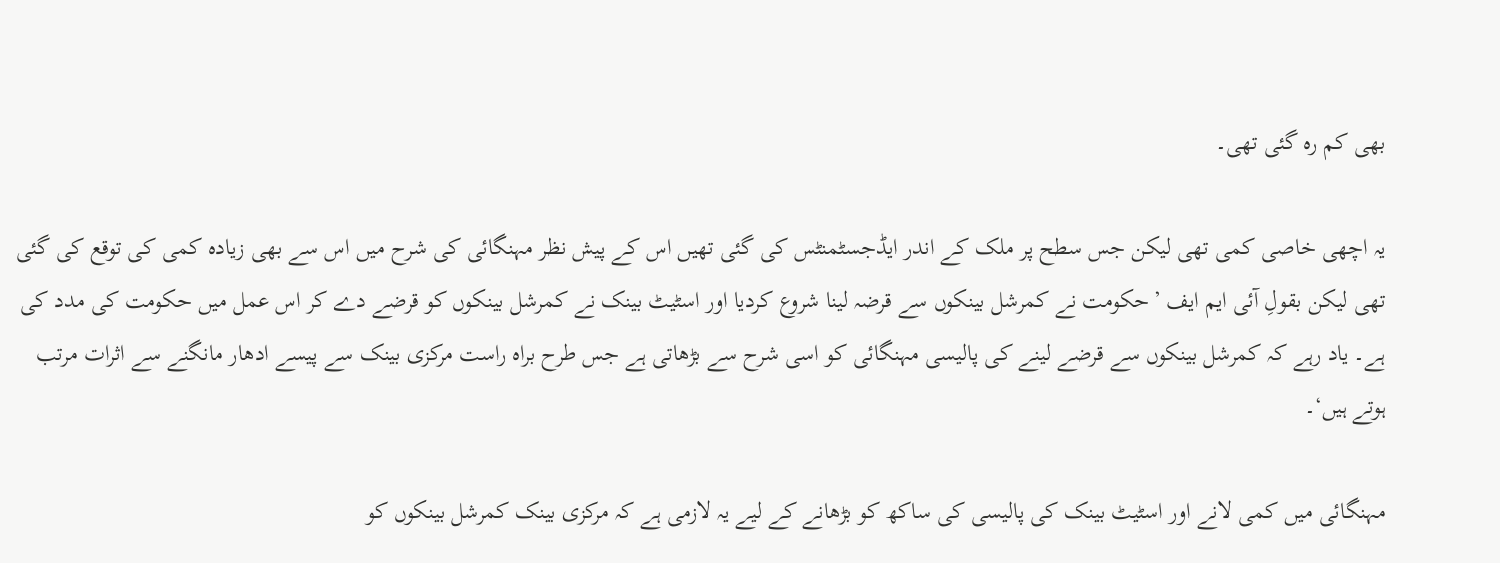بھی کم رہ گئی تھی۔

یہ اچھی خاصی کمی تھی لیکن جس سطح پر ملک کے اندر ایڈجسٹمنٹس کی گئی تھیں اس کے پیش نظر مہنگائی کی شرح میں اس سے بھی زیادہ کمی کی توقع کی گئی تھی لیکن بقولِ آئی ایم ایف ’حکومت نے کمرشل بینکوں سے قرضہ لینا شروع کردیا اور اسٹیٹ بینک نے کمرشل بینکوں کو قرضے دے کر اس عمل میں حکومت کی مدد کی ہے۔ یاد رہے کہ کمرشل بینکوں سے قرضے لینے کی پالیسی مہنگائی کو اسی شرح سے بڑھاتی ہے جس طرح براہ راست مرکزی بینک سے پیسے ادھار مانگنے سے اثرات مرتب ہوتے ہیں‘۔

مہنگائی میں کمی لانے اور اسٹیٹ بینک کی پالیسی کی ساکھ کو بڑھانے کے لیے یہ لازمی ہے کہ مرکزی بینک کمرشل بینکوں کو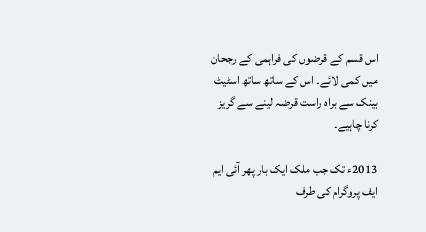اس قسم کے قرضوں کی فراہمی کے رجحان میں کمی لائے۔ اس کے ساتھ ساتھ اسٹیٹ بینک سے براہ راست قرضہ لینے سے گریز کرنا چاہیے۔

2013ء تک جب ملک ایک بار پھر آئی ایم ایف پروگرام کی طرف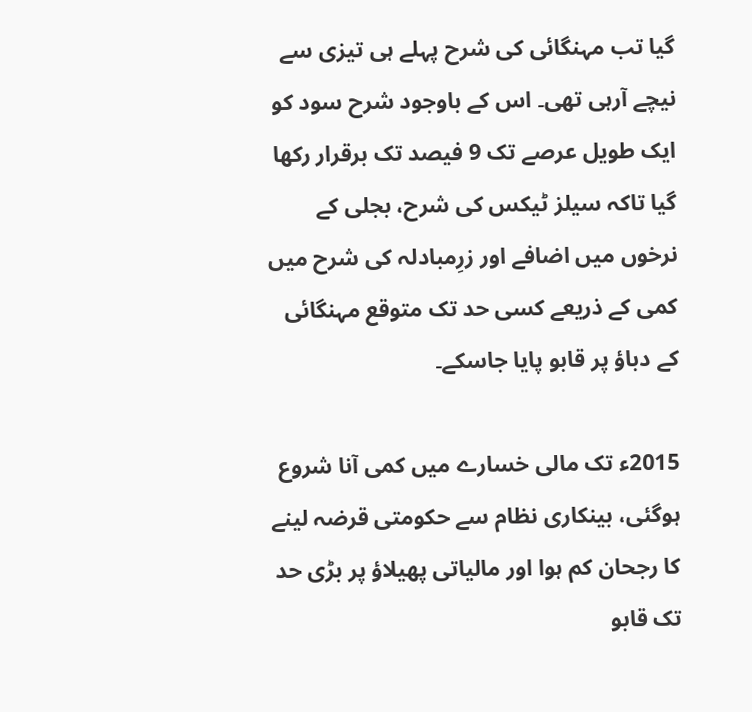گیا تب مہنگائی کی شرح پہلے ہی تیزی سے نیچے آرہی تھی۔ اس کے باوجود شرح سود کو ایک طویل عرصے تک 9 فیصد تک برقرار رکھا گیا تاکہ سیلز ٹیکس کی شرح، بجلی کے نرخوں میں اضافے اور زرِمبادلہ کی شرح میں کمی کے ذریعے کسی حد تک متوقع مہنگائی کے دباؤ پر قابو پایا جاسکے۔

2015ء تک مالی خسارے میں کمی آنا شروع ہوگئی، بینکاری نظام سے حکومتی قرضہ لینے کا رجحان کم ہوا اور مالیاتی پھیلاؤ پر بڑی حد تک قابو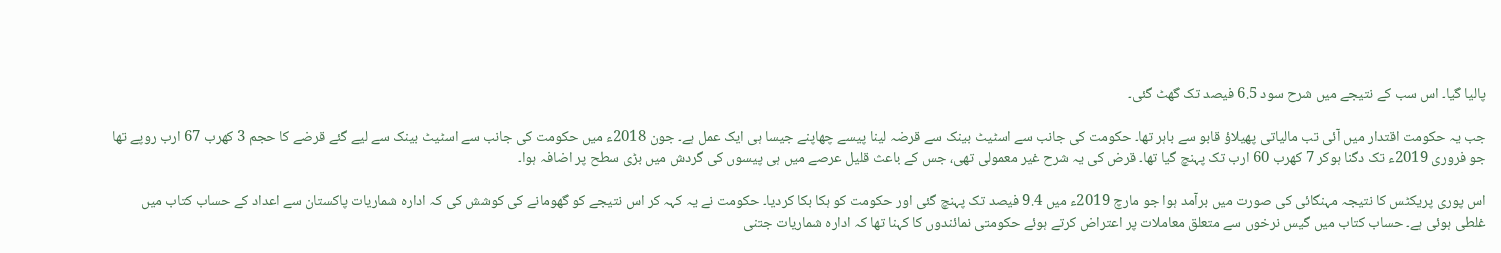پالیا گیا۔ اس سب کے نتیجے میں شرح سود 6.5 فیصد تک گھٹ گئی۔

جب یہ حکومت اقتدار میں آئی تب مالیاتی پھیلاؤ قابو سے باہر تھا۔ حکومت کی جانب سے اسٹیٹ بینک سے قرضہ لینا پیسے چھاپنے جیسا ہی ایک عمل ہے۔ جون 2018ء میں حکومت کی جانب سے اسٹیٹ بینک سے لیے گئے قرضے کا حجم 3 کھرب 67 ارب روپے تھا جو فروری 2019ء تک دگنا ہوکر 7 کھرب 60 ارب تک پہنچ گیا تھا۔ قرض کی یہ شرح غیر معمولی تھی، جس کے باعث قلیل عرصے میں ہی پیسوں کی گردش میں بڑی سطح پر اضافہ ہوا۔

اس پوری پریکٹس کا نتیجہ مہنگائی کی صورت میں برآمد ہوا جو مارچ 2019ء میں 9.4 فیصد تک پہنچ گئی اور حکومت کو ہکا بکا کردیا۔ حکومت نے یہ کہہ کر اس نتیجے کو گھومانے کی کوشش کی کہ ادارہ شماریات پاکستان سے اعداد کے حساب کتاب میں غلطی ہوئی ہے۔ حساب کتاب میں گیس نرخوں سے متعلق معاملات پر اعتراض کرتے ہوئے حکومتی نمائندوں کا کہنا تھا کہ ادارہ شماریات جتنی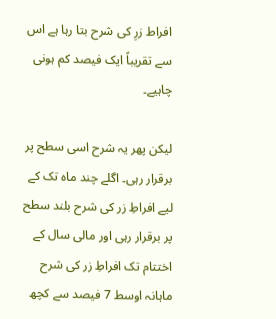افراط زرِ کی شرح بتا رہا ہے اس سے تقریباً ایک فیصد کم ہونی چاہیے۔

لیکن پھر یہ شرح اسی سطح پر برقرار رہی۔ اگلے چند ماہ تک کے لیے افراطِ زر کی شرح بلند سطح پر برقرار رہی اور مالی سال کے اختتام تک افراطِ زر کی شرح ماہانہ اوسط 7 فیصد سے کچھ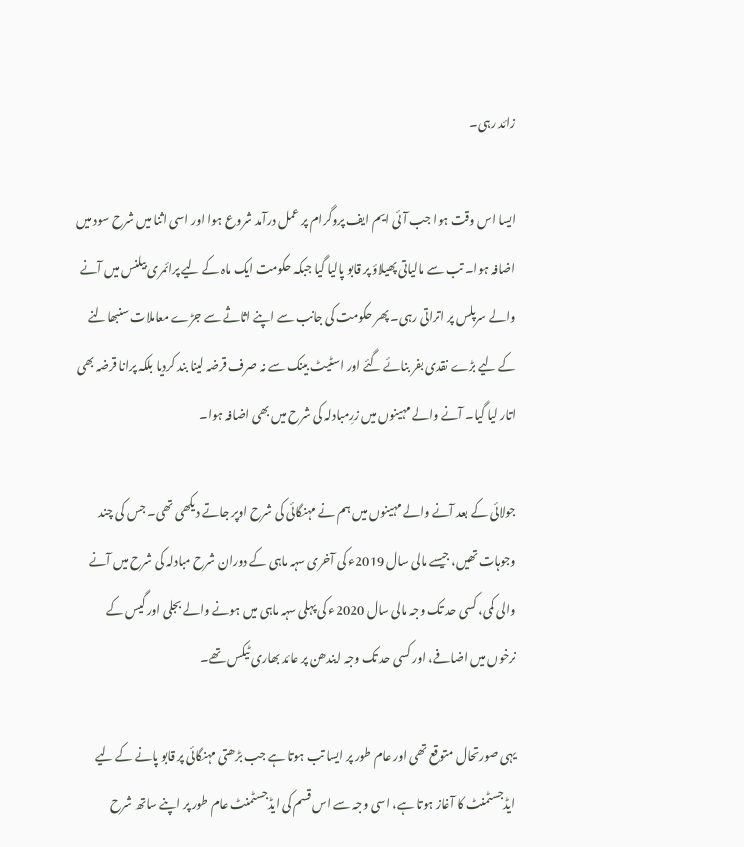زائد رہی۔

ایسا اس وقت ہوا جب آئی ایم ایف پروگرام پر عمل درآمد شروع ہوا اور اسی اثنا میں شرح سود میں اضافہ ہوا۔ تب سے مالیاتی پھیلاؤ پر قابو پالیا گیا جبکہ حکومت ایک ماہ کے لیے پرائمری بیلنس میں آنے والے سرپلس پر اتراتی رہی۔ پھر حکومت کی جانب سے اپنے اثاثے سے جڑے معاملات سنبھالنے کے لیے بڑے نقدی بفر بنائے گئے اور اسٹیٹ بینک سے نہ صرف قرضہ لینا بند کردیا بلکہ پرانا قرضہ بھی اتار لیا گیا۔ آنے والے مہینوں میں زرِمبادلہ کی شرح میں بھی اضافہ ہوا۔

جولائی کے بعد آنے والے مہینوں میں ہم نے مہنگائی کی شرح اوپر جاتے دیکھی تھی۔ جس کی چند وجوہات تھیں، جیسے مالی سال 2019ء کی آخری سہہ ماہی کے دوران شرح مبادلہ کی شرح میں آنے والی کمی، کسی حد تک وجہ مالی سال 2020ء کی پہلی سہہ ماہی میں ہونے والے بجلی اور گیس کے نرخوں میں اضافے، اور کسی حد تک وجہ ایندھن پر عائد بھاری ٹیکس تھے۔

یہی صورتحال متوقع تھی اور عام طور پر ایسا تب ہوتا ہے جب بڑھتی مہنگائی پر قابو پانے کے لیے ایڈجسٹمنٹ کا آغاز ہوتا ہے، اسی وجہ سے اس قسم کی ایڈجسٹمنٹ عام طور پر اپنے ساتھ شرح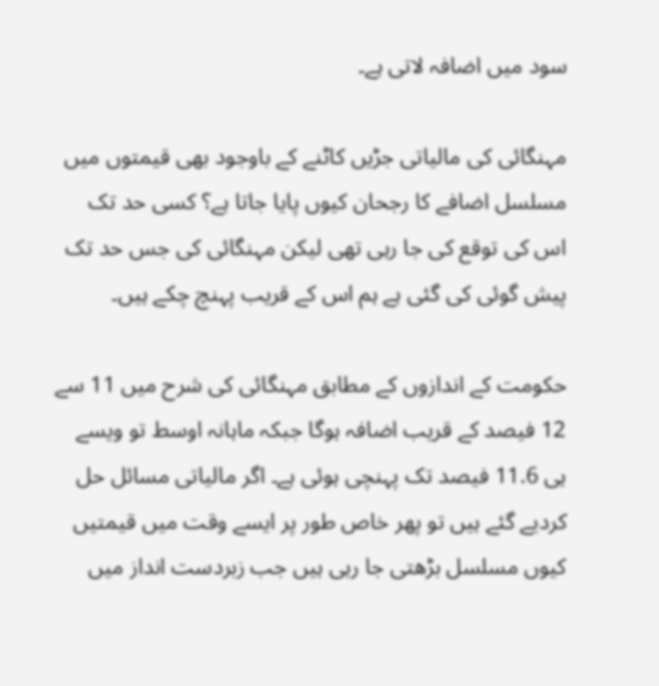سود میں اضافہ لاتی ہے۔

مہنگائی کی مالیاتی جڑیں کاٹنے کے باوجود بھی قیمتوں میں مسلسل اضافے کا رجحان کیوں پایا جاتا ہے؟ کسی حد تک اس کی توقع کی جا رہی تھی لیکن مہنگائی کی جس حد تک پیش گوئی کی گئی ہے ہم اس کے قریب پہنچ چکے ہیں۔

حکومت کے اندازوں کے مطابق مہنگائی کی شرح میں 11 سے 12 فیصد کے قریب اضافہ ہوگا جبکہ ماہانہ اوسط تو ویسے ہی 11.6 فیصد تک پہنچی ہوئی ہے۔ اگر مالیاتی مسائل حل کردیے گئے ہیں تو پھر خاص طور پر ایسے وقت میں قیمتیں کیوں مسلسل بڑھتی جا رہی ہیں جب زبردست انداز میں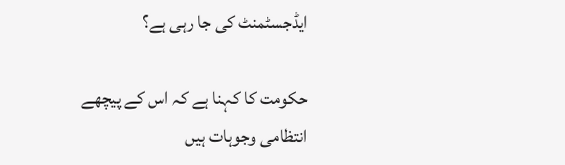ایڈجسٹمنٹ کی جا رہی ہے؟

حکومت کا کہنا ہے کہ اس کے پیچھے انتظامی وجوہات ہیں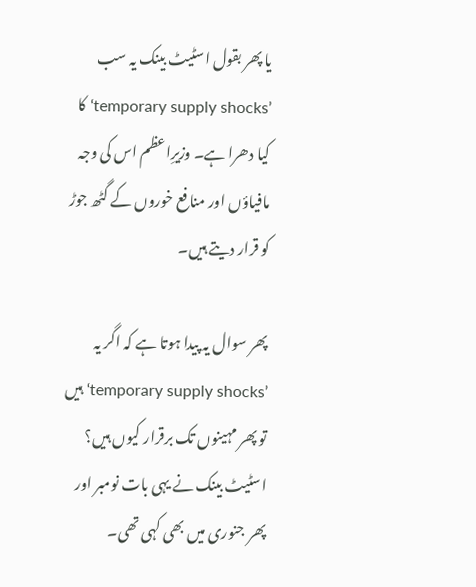یا پھر بقول اسٹیٹ بینک یہ سب ’temporary supply shocks‘ کا کیا دھرا ہے۔ وزیرِاعظم اس کی وجہ مافیاؤں اور منافع خوروں کے گٹھ جوڑ کو قرار دیتے ہیں۔

پھر سوال یہ پیدا ہوتا ہے کہ اگر یہ ’temporary supply shocks‘ ہیں تو پھر مہینوں تک برقرار کیوں ہیں؟ اسٹیٹ بینک نے یہی بات نومبر اور پھر جنوری میں بھی کہی تھی۔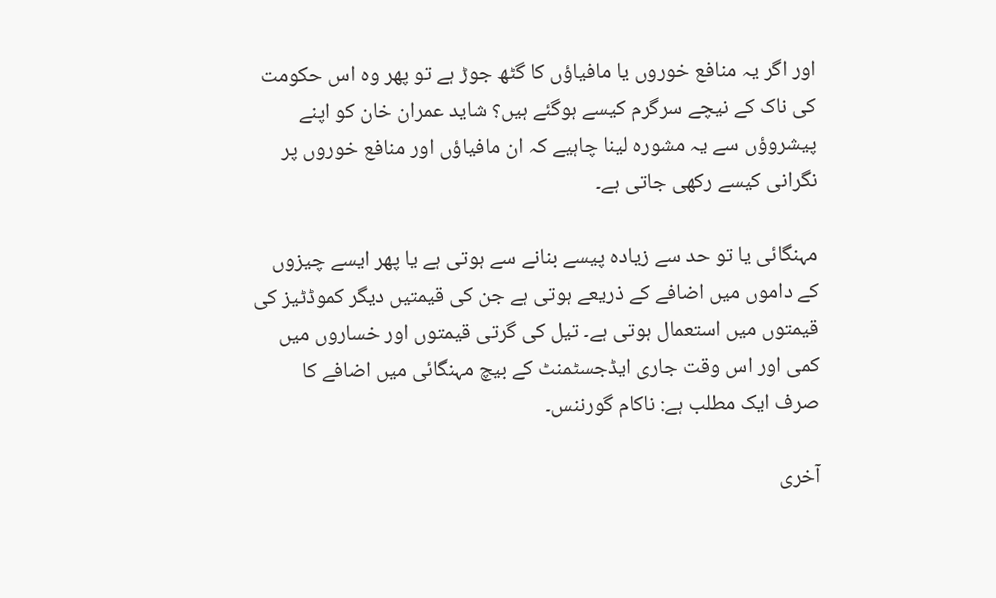اور اگر یہ منافع خوروں یا مافیاؤں کا گٹھ جوڑ ہے تو پھر وہ اس حکومت کی ناک کے نیچے سرگرم کیسے ہوگئے ہیں؟ شاید عمران خان کو اپنے پیشروؤں سے یہ مشورہ لینا چاہیے کہ ان مافیاؤں اور منافع خوروں پر نگرانی کیسے رکھی جاتی ہے۔

مہنگائی یا تو حد سے زیادہ پیسے بنانے سے ہوتی ہے یا پھر ایسے چیزوں کے داموں میں اضافے کے ذریعے ہوتی ہے جن کی قیمتیں دیگر کموڈٹیز کی قیمتوں میں استعمال ہوتی ہے۔ تیل کی گرتی قیمتوں اور خساروں میں کمی اور اس وقت جاری ایڈجسٹمنٹ کے بیچ مہنگائی میں اضافے کا صرف ایک مطلب ہے: ناکام گورننس۔

آخری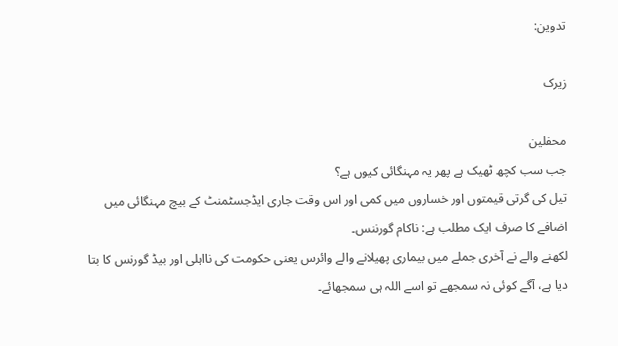تدوین:

زیرک

محفلین
جب سب کچھ ٹھیک ہے پھر یہ مہنگائی کیوں ہے؟
تیل کی گرتی قیمتوں اور خساروں میں کمی اور اس وقت جاری ایڈجسٹمنٹ کے بیچ مہنگائی میں اضافے کا صرف ایک مطلب ہے: ناکام گورننس۔
لکھنے والے نے آخری جملے میں بیماری پھیلانے والے وائرس یعنی حکومت کی نااہلی اور بیڈ گورنس کا بتا دیا ہے، آگے کوئی نہ سمجھے تو اسے اللہ ہی سمجھائے۔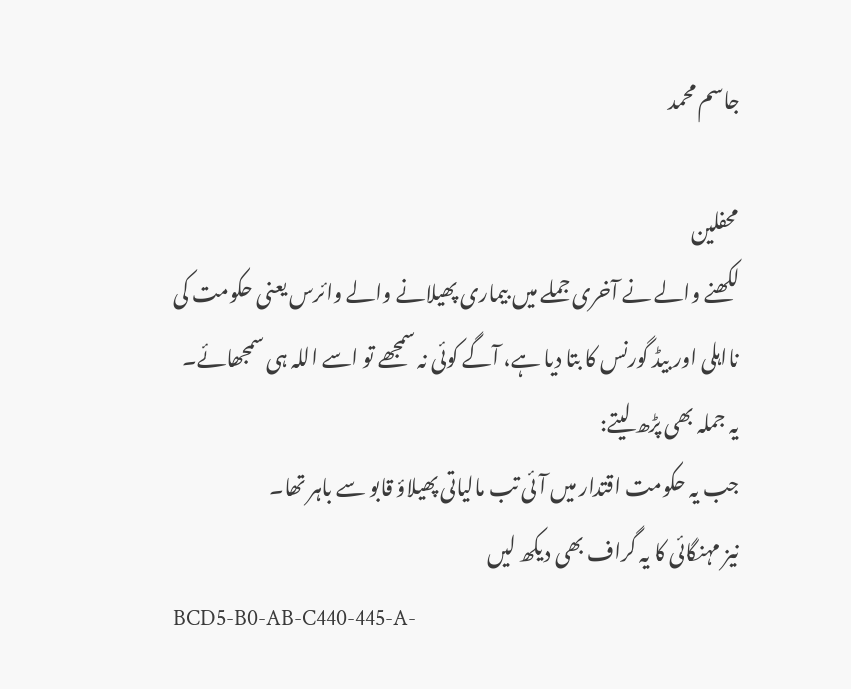جاسم محمد

محفلین
لکھنے والے نے آخری جملے میں بیماری پھیلانے والے وائرس یعنی حکومت کی نااہلی اور بیڈ گورنس کا بتا دیا ہے، آگے کوئی نہ سمجھے تو اسے اللہ ہی سمجھائے۔
یہ جملہ بھی پڑھ لیتے:
جب یہ حکومت اقتدار میں آئی تب مالیاتی پھیلاؤ قابو سے باہر تھا۔
نیز مہنگائی کا یہ گراف بھی دیکھ لیں
BCD5-B0-AB-C440-445-A-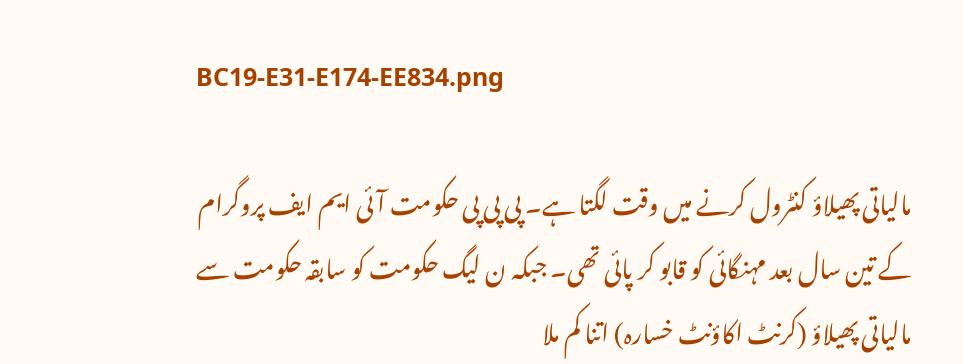BC19-E31-E174-EE834.png

مالیاتی پھیلاؤ کنٹرول کرنے میں وقت لگتا ہے۔ پی پی پی حکومت آئی ایم ایف پروگرام کے تین سال بعد مہنگائی کو قابو کر پائی تھی۔ جبکہ ن لیگ حکومت کو سابقہ حکومت سے مالیاتی پھیلاؤ (کرنٹ اکاؤنٹ خسارہ) اتنا کم ملا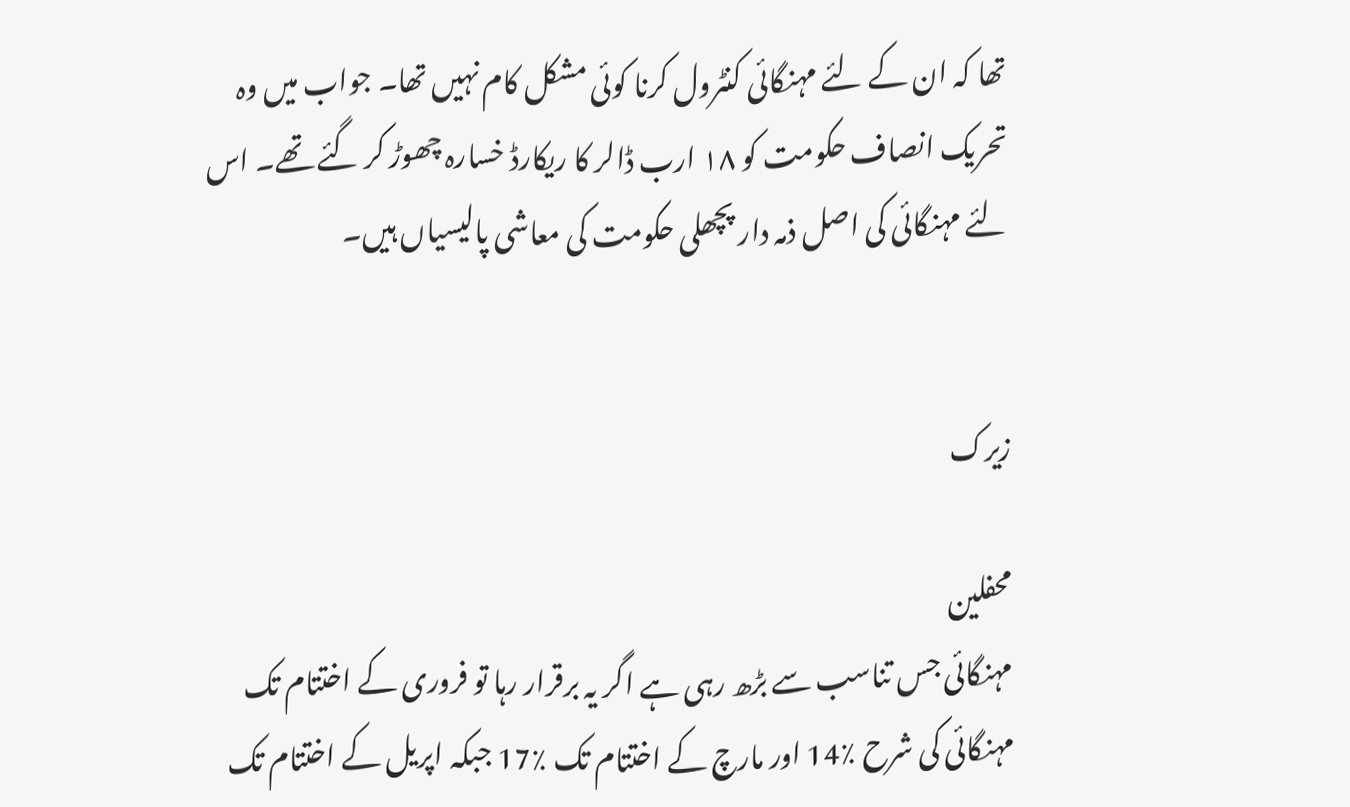تھا کہ ان کے لئے مہنگائی کنٹرول کرنا کوئی مشکل کام نہیں تھا۔ جواب میں وہ تحریک انصاف حکومت کو ۱۸ ارب ڈالر کا ریکارڈ خسارہ چھوڑ کر گئے تھے۔ اس لئے مہنگائی کی اصل ذمہ دار پچھلی حکومت کی معاشی پالیسیاں ہیں۔


زیرک

محفلین
مہنگائی جس تناسب سے بڑھ رہی ہے اگر یہ برقرار رہا تو فروری کے اختتام تک مہنگائی کی شرح ٪14 اور مارچ کے اختتام تک ٪17 جبکہ اپریل کے اختتام تک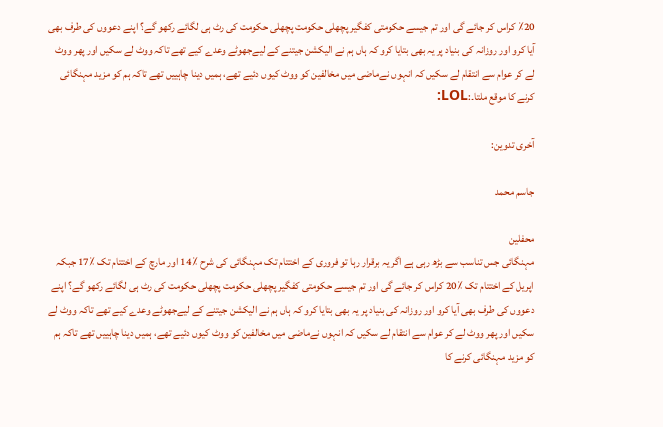٪20 کراس کر جائے گی اور تم جیسے حکومتی کفگیر پچھلی حکومت پچھلی حکومت کی رٹ ہی لگائے رکھو گے؟ اپنے دعووں کی طرف بھی آیا کرو اور روزانہ کی بنیاد پر یہ بھی بتایا کرو کہ ہاں ہم نے الیکشن جیتنے کے لیےجھوٹے وعدے کیے تھے تاکہ ووٹ لے سکیں اور پھر ووٹ لے کر عوام سے انتقام لے سکیں کہ انہوں نےماضی میں مخالفین کو ووٹ کیوں دئیے تھے، ہمیں دینا چاہییں تھے تاکہ ہم کو مزید مہنگائی کرنے کا موقع ملتا۔:LOL:

آخری تدوین:

جاسم محمد

محفلین
مہنگائی جس تناسب سے بڑھ رہی ہے اگر یہ برقرار رہا تو فروری کے اختتام تک مہنگائی کی شرح ٪14 اور مارچ کے اختتام تک ٪17 جبکہ اپریل کے اختتام تک ٪20 کراس کر جائے گی اور تم جیسے حکومتی کفگیر پچھلی حکومت پچھلی حکومت کی رٹ ہی لگائے رکھو گے؟ اپنے دعووں کی طرف بھی آیا کرو اور روزانہ کی بنیاد پر یہ بھی بتایا کرو کہ ہاں ہم نے الیکشن جیتنے کے لیےجھوٹے وعدے کیے تھے تاکہ ووٹ لے سکیں اور پھر ووٹ لے کر عوام سے انتقام لے سکیں کہ انہوں نےماضی میں مخالفین کو ووٹ کیوں دئیے تھے، ہمیں دینا چاہییں تھے تاکہ ہم کو مزید مہنگائی کرنے کا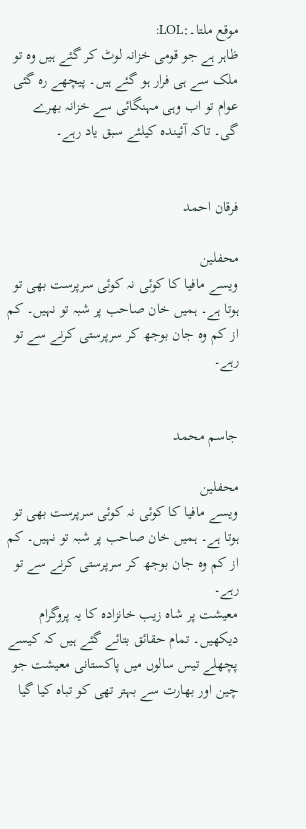موقع ملتا۔:LOL:
ظاہر ہے جو قومی خزانہ لوٹ کر گئے ہیں وہ تو ملک سے ہی فرار ہو گئے ہیں۔ پیچھے رہ گئی عوام تو اب وہی مہنگائی سے خزانہ بھرے گی۔ تاکہ آئیندہ کیلئے سبق یاد رہے۔


فرقان احمد

محفلین
ویسے مافیا کا کوئی نہ کوئی سرپرست بھی تو ہوتا ہے۔ ہمیں خان صاحب پر شبہ تو نہیں۔ کم از کم وہ جان بوجھ کر سرپرستی کرنے سے تو رہے۔


جاسم محمد

محفلین
ویسے مافیا کا کوئی نہ کوئی سرپرست بھی تو ہوتا ہے۔ ہمیں خان صاحب پر شبہ تو نہیں۔ کم از کم وہ جان بوجھ کر سرپرستی کرنے سے تو رہے۔
معیشت پر شاہ زیب خانزادہ کا یہ پروگرام دیکھیں۔ تمام حقائق بتائے گئے ہیں کہ کیسے پچھلے تیس سالوں میں پاکستانی معیشت جو چین اور بھارت سے بہتر تھی کو تباہ کیا گیا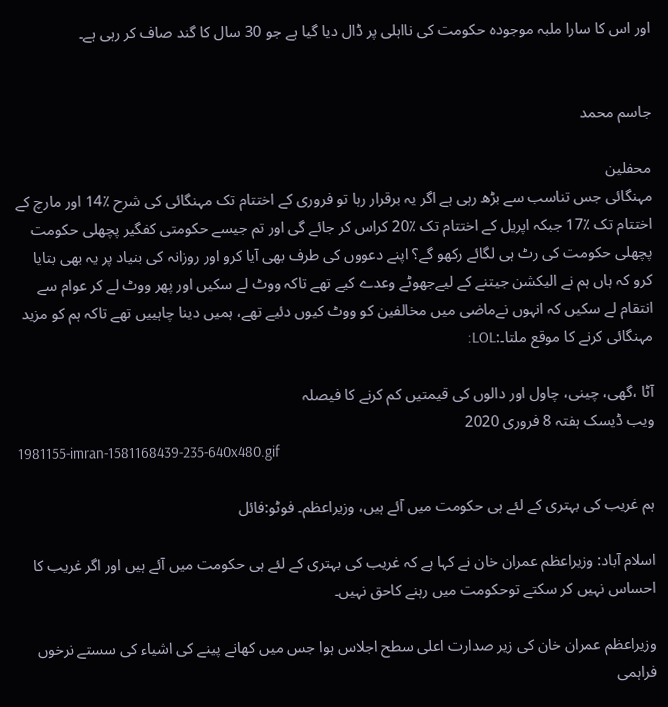اور اس کا سارا ملبہ موجودہ حکومت کی نااہلی پر ڈال دیا گیا ہے جو 30 سال کا گند صاف کر رہی ہے۔


جاسم محمد

محفلین
مہنگائی جس تناسب سے بڑھ رہی ہے اگر یہ برقرار رہا تو فروری کے اختتام تک مہنگائی کی شرح ٪14 اور مارچ کے اختتام تک ٪17 جبکہ اپریل کے اختتام تک ٪20 کراس کر جائے گی اور تم جیسے حکومتی کفگیر پچھلی حکومت پچھلی حکومت کی رٹ ہی لگائے رکھو گے؟ اپنے دعووں کی طرف بھی آیا کرو اور روزانہ کی بنیاد پر یہ بھی بتایا کرو کہ ہاں ہم نے الیکشن جیتنے کے لیےجھوٹے وعدے کیے تھے تاکہ ووٹ لے سکیں اور پھر ووٹ لے کر عوام سے انتقام لے سکیں کہ انہوں نےماضی میں مخالفین کو ووٹ کیوں دئیے تھے، ہمیں دینا چاہییں تھے تاکہ ہم کو مزید مہنگائی کرنے کا موقع ملتا۔:LOL:

آٹا ،گھی، چینی، چاول اور دالوں کی قیمتیں کم کرنے کا فیصلہ
ویب ڈیسک ہفتہ 8 فروری 2020
1981155-imran-1581168439-235-640x480.gif

ہم غریب کی بہتری کے لئے ہی حکومت میں آئے ہیں، وزیراعظم۔ فوٹو:فائل

اسلام آباد: وزیراعظم عمران خان نے کہا ہے کہ غریب کی بہتری کے لئے ہی حکومت میں آئے ہیں اور اگر غریب کا احساس نہیں کر سکتے توحکومت میں رہنے کاحق نہیں۔

وزیراعظم عمران خان کی زیر صدارت اعلی سطح اجلاس ہوا جس میں کھانے پینے کی اشیاء کی سستے نرخوں فراہمی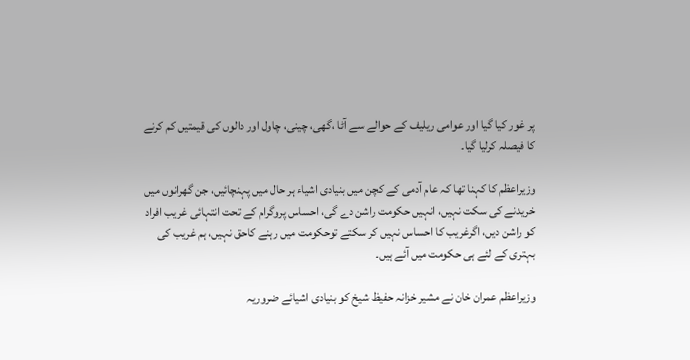پر غور کیا گیا اور عوامی ریلیف کے حوالے سے آٹا ،گھی، چینی، چاول اور دالوں کی قیمتیں کم کرنے کا فیصلہ کرلیا گیا۔

وزیراعظم کا کہنا تھا کہ عام آدمی کے کچن میں بنیادی اشیاء ہر حال میں پہنچائیں، جن گھرانوں میں خریدنے کی سکت نہیں، انہیں حکومت راشن دے گی، احساس پروگرام کے تحت انتہائی غریب افراد کو راشن دیں، اگرغریب کا احساس نہیں کر سکتے توحکومت میں رہنے کاحق نہیں، ہم غریب کی بہتری کے لئے ہی حکومت میں آئے ہیں۔

وزیراعظم عمران خان نے مشیر خزانہ حفیظ شیخ کو بنیادی اشیائے ضروریہ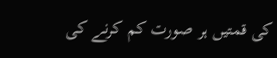کی قمتیں ہر صورت کم کرنے کی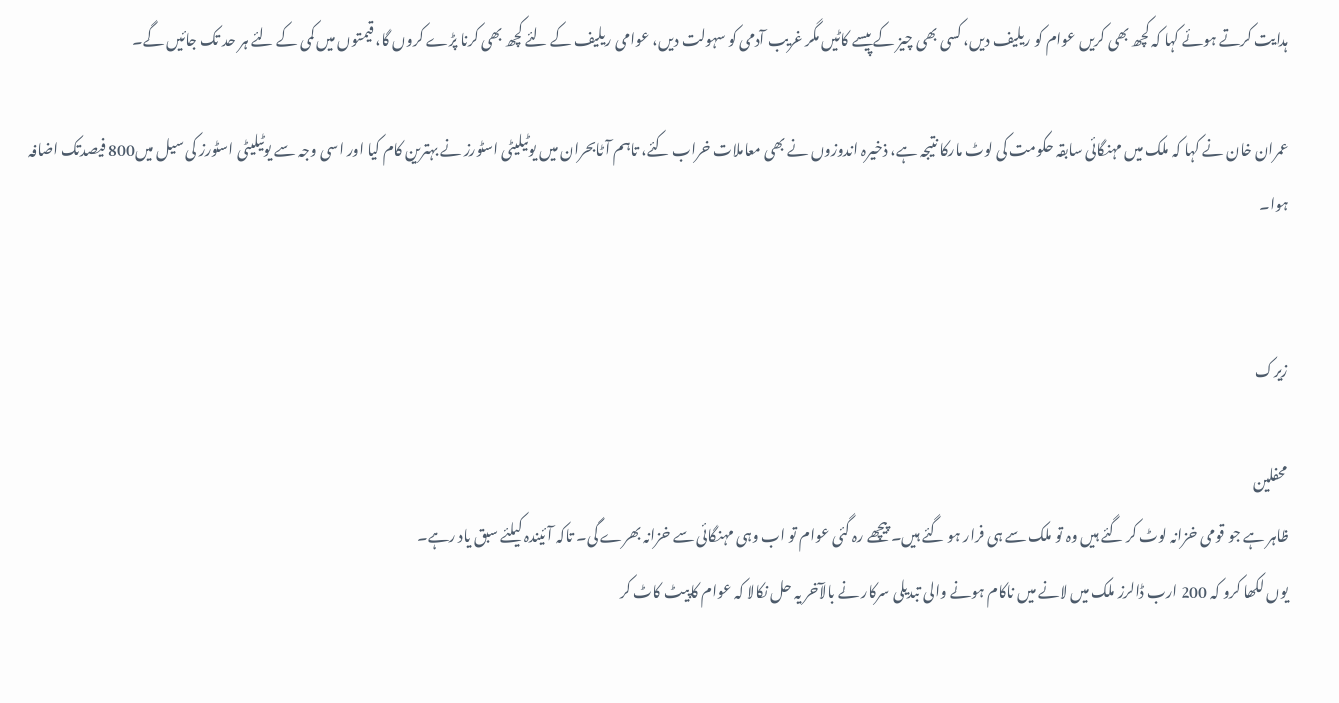ہدایت کرتے ہوئے کہا کہ کچھ بھی کریں عوام کو ریلیف دیں، کسی بھی چیز کے پیسے کاٹیں مگر غریب آدمی کو سہولت دیں، عوامی ریلیف کے لئے کچھ بھی کرنا پڑے کروں گا، قیمتوں میں کمی کے لئے ہر حد تک جائیں گے۔

عمران خان نے کہا کہ ملک میں مہنگائی سابقہ حکومت کی لوٹ مارکا نتیجہ ہے، ذخیرہ اندوزوں نے بھی معاملات خراب کئے، تاہم آٹابحران میں یوٹیلیٹی اسٹورز نے بہترین کام کیا اور اسی وجہ سے یوٹیلیٹی اسٹورز کی سیل میں800 فیصدتک اضافہ ہوا۔


زیرک

محفلین
ظاہر ہے جو قومی خزانہ لوٹ کر گئے ہیں وہ تو ملک سے ہی فرار ہو گئے ہیں۔ پیچھے رہ گئی عوام تو اب وہی مہنگائی سے خزانہ بھرے گی۔ تاکہ آئیندہ کیلئے سبق یاد رہے۔
یوں لکھا کرو کہ 200 ارب ڈالرز ملک میں لانے میں ناکام ہونے والی تبدیلی سرکار نے بالآخر یہ حل نکالا کہ عوام کاپیٹ کاٹ کر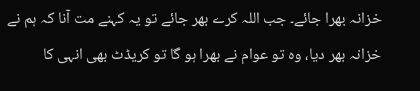خزانہ بھرا جائے۔ جب اللہ کرے بھر جائے تو یہ کہنے مت آنا کہ ہم نے خزانہ بھر دیا، وہ تو عوام نے بھرا ہو گا تو کریڈٹ بھی انہی کا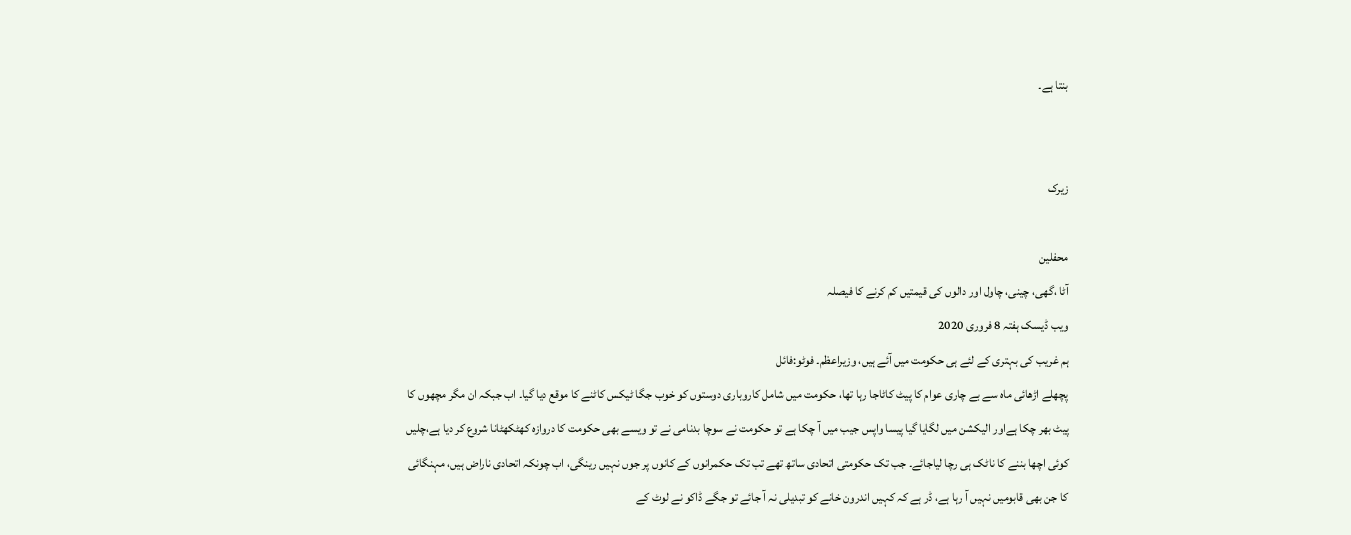بنتا ہے۔


زیرک

محفلین
آٹا ،گھی، چینی، چاول اور دالوں کی قیمتیں کم کرنے کا فیصلہ
ویب ڈیسک ہفتہ 8 فروری 2020
ہم غریب کی بہتری کے لئے ہی حکومت میں آئے ہیں، وزیراعظم۔ فوٹو:فائل
پچھلے اڑھائی ماہ سے بے چاری عوام کا پیٹ کاٹاجا رہا تھا، حکومت میں شامل کاروباری دوستوں کو خوب جگا ٹیکس کاٹنے کا موقع دیا گیا۔ اب جبکہ ان مگر مچھوں کا پیٹ بھر چکا ہےاور الیکشن میں لگایا گیا پیسا واپس جیب میں آ چکا ہے تو حکومت نے سوچا بدنامی نے تو ویسے بھی حکومت کا دروازہ کھٹکھٹانا شروع کر دیا ہے،چلیں کوئی اچھا بننے کا ناٹک ہی رچا لیاجائے۔ جب تک حکومتی اتحادی ساتھ تھے تب تک حکمرانوں کے کانوں پر جوں نہیں رینگی، اب چونکہ اتحادی ناراض ہیں، مہنگائی کا جن بھی قابومیں نہیں آ رہا ہے، ڈر ہے کہ کہیں اندرون خانے کو تبدیلی نہ آ جائے تو جگے ڈاکو نے لوٹ کے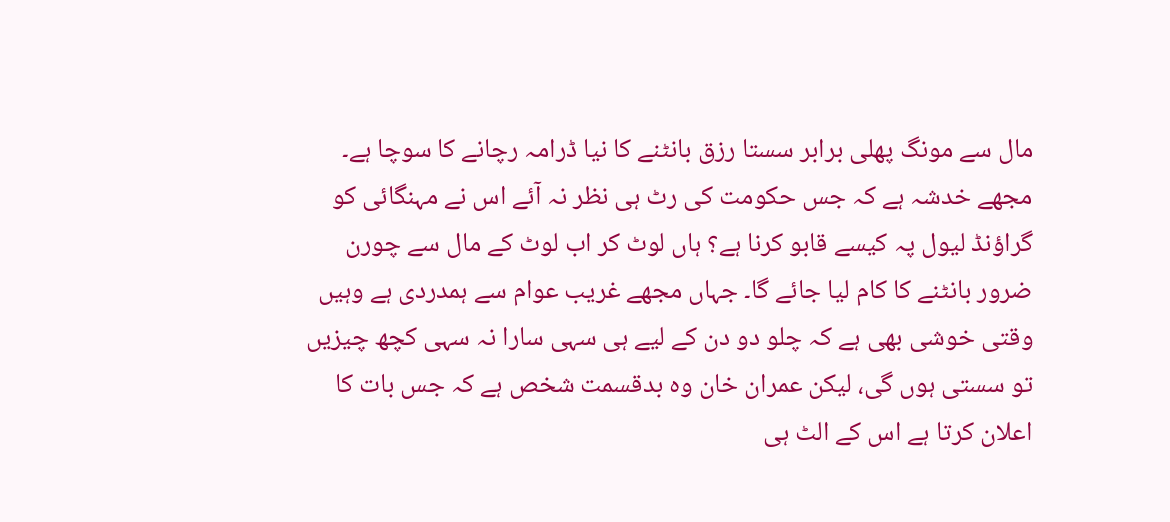مال سے مونگ پھلی برابر سستا رزق بانٹنے کا نیا ڈرامہ رچانے کا سوچا ہے۔ مجھے خدشہ ہے کہ جس حکومت کی رٹ ہی نظر نہ آئے اس نے مہنگائی کو گراؤنڈ لیول پہ کیسے قابو کرنا ہے؟ ہاں لوٹ کر اب لوٹ کے مال سے چورن ضرور بانٹنے کا کام لیا جائے گا۔ جہاں مجھے غریب عوام سے ہمدردی ہے وہیں وقتی خوشی بھی ہے کہ چلو دو دن کے لیے ہی سہی سارا نہ سہی کچھ چیزیں تو سستی ہوں گی، لیکن عمران خان وہ بدقسمت شخص ہے کہ جس بات کا اعلان کرتا ہے اس کے الٹ ہی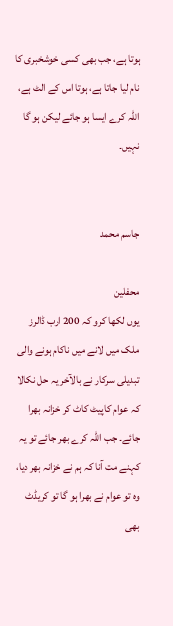ہوتا ہے، جب بھی کسی خوشخبری کا نام لیا جاتا ہے، ہوتا اس کے الٹ ہے، اللہ کرے ایسا ہو جائے لیکن ہو گا نہیں۔


جاسم محمد

محفلین
یوں لکھا کرو کہ 200 ارب ڈالرز ملک میں لانے میں ناکام ہونے والی تبدیلی سرکار نے بالآخر یہ حل نکالا کہ عوام کاپیٹ کاٹ کر خزانہ بھرا جائے۔ جب اللہ کرے بھر جائے تو یہ کہنے مت آنا کہ ہم نے خزانہ بھر دیا، وہ تو عوام نے بھرا ہو گا تو کریڈٹ بھی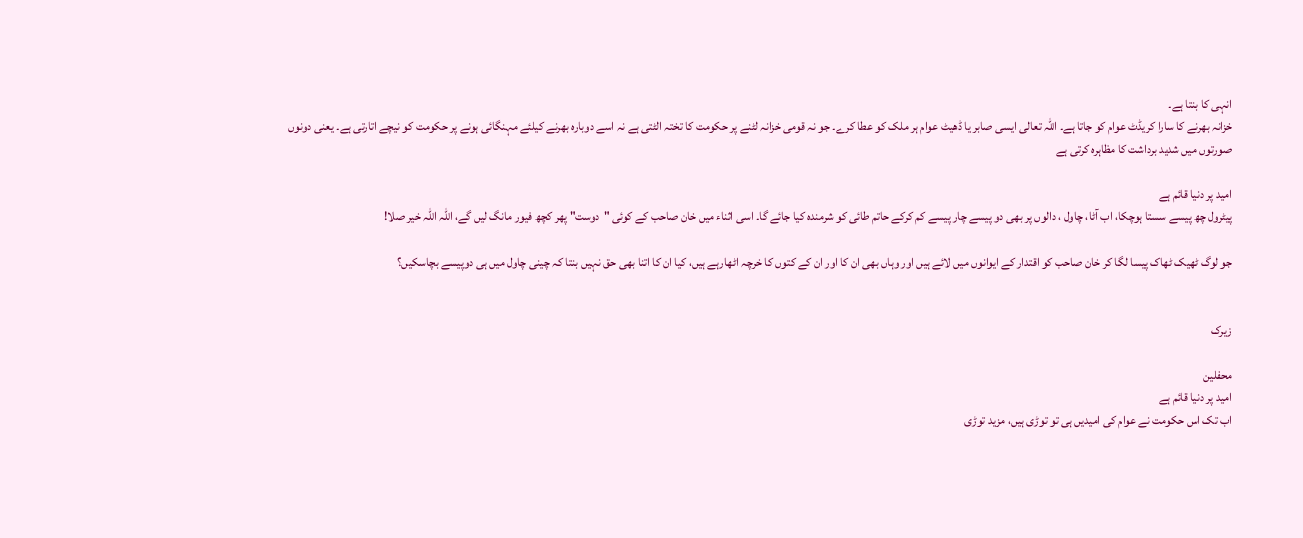انہی کا بنتا ہے۔
خزانہ بھرنے کا سارا کریڈٹ عوام کو جاتا ہے۔ اللہ تعالی ایسی صابر یا ڈھیٹ عوام ہر ملک کو عطا کرے۔ جو نہ قومی خزانہ لٹنے پر حکومت کا تختہ الٹتی ہے نہ اسے دوبارہ بھرنے کیلئے مہنگائی ہونے پر حکومت کو نیچے اتارتی ہے۔ یعنی دونوں صورتوں میں شدید برداشت کا مظاہرہ کرتی ہے

امید پر دنیا قائم ہے
پیٹرول چھ پیسے سستا ہوچکا، اب آٹا، چاول ، دالوں پر بھی دو پیسے چار پیسے کم کرکے حاتم طائی کو شرمندہ کیا جائے گا۔ اسی اثناء میں خان صاحب کے کوئی "دوست" پھر کچھ فیور مانگ لیں گے، اللہ اللہ خیر صلا!

جو لوگ ٹھیک ٹھاک پیسا لگا کر خان صاحب کو اقتدار کے ایوانوں میں لائے ہیں اور وہاں بھی ان کا اور ان کے کتوں کا خرچہ اٹھارہے ہیں، کیا ان کا اتنا بھی حق نہیں بنتا کہ چینی چاول میں ہی دوپیسے بچاسکیں؟


زیرک

محفلین
امید پر دنیا قائم ہے
اب تک اس حکومت نے عوام کی امیدیں ہی تو توڑی ہیں، مزید توڑی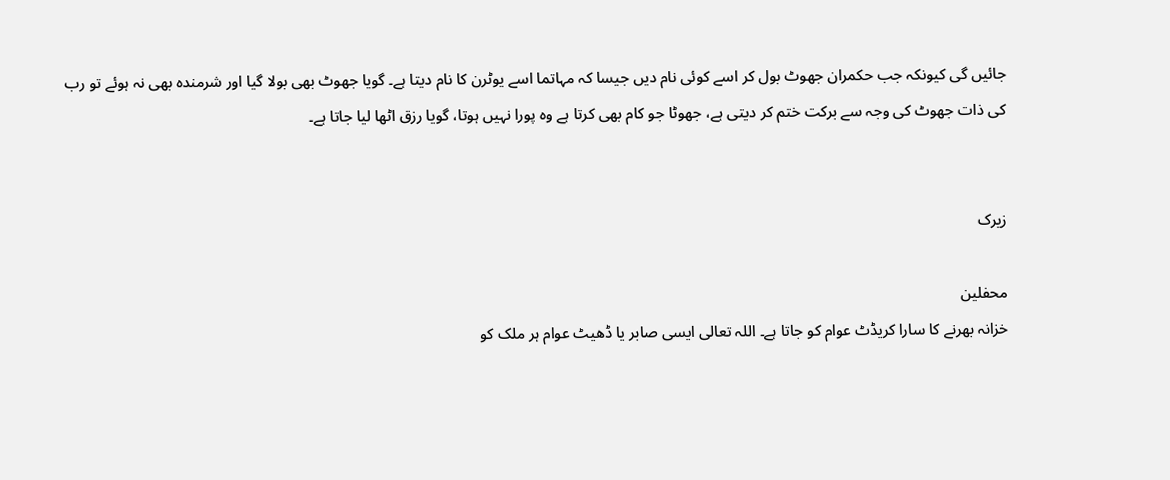جائیں گی کیونکہ جب حکمران جھوٹ بول کر اسے کوئی نام دیں جیسا کہ مہاتما اسے یوٹرن کا نام دیتا ہے۔ گویا جھوٹ بھی بولا گیا اور شرمندہ بھی نہ ہوئے تو رب کی ذات جھوٹ کی وجہ سے برکت ختم کر دیتی ہے، جھوٹا جو کام بھی کرتا ہے وہ پورا نہیں ہوتا، گویا رزق اٹھا لیا جاتا ہے۔


زیرک

محفلین
خزانہ بھرنے کا سارا کریڈٹ عوام کو جاتا ہے۔ اللہ تعالی ایسی صابر یا ڈھیٹ عوام ہر ملک کو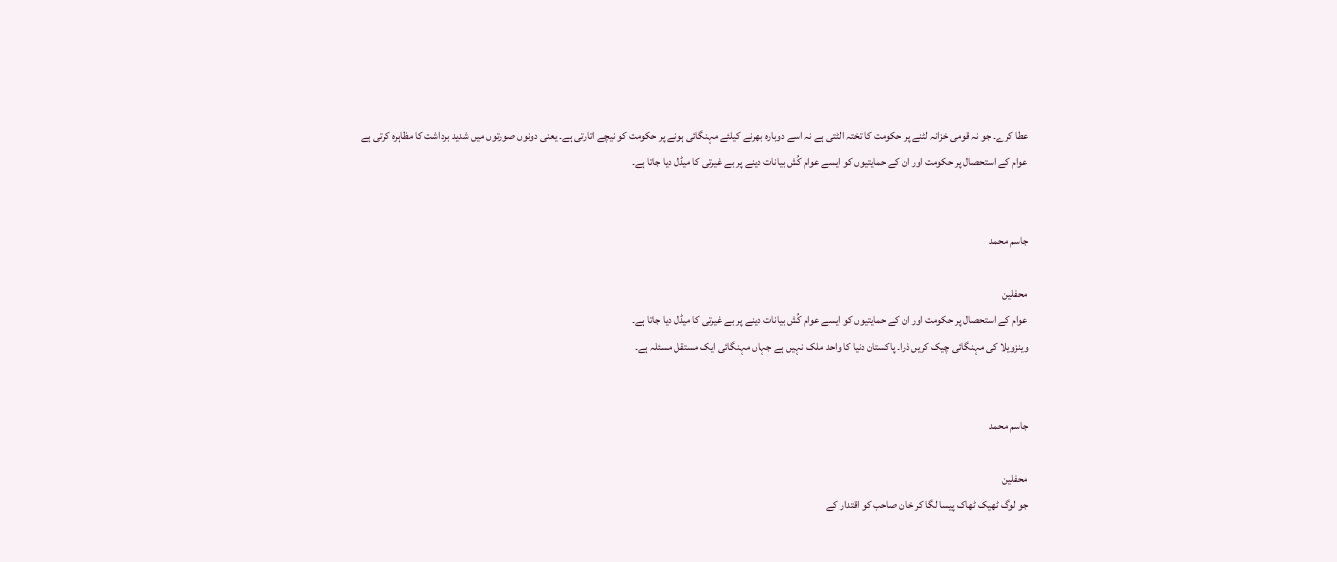عطا کرے۔ جو نہ قومی خزانہ لٹنے پر حکومت کا تختہ الٹتی ہے نہ اسے دوبارہ بھرنے کیلئے مہنگائی ہونے پر حکومت کو نیچے اتارتی ہے۔ یعنی دونوں صورتوں میں شدید برداشت کا مظاہرہ کرتی ہے
عوام کے استحصال پر حکومت اور ان کے حمایتیوں کو ایسے عوام کُش بیانات دینے پر بے غیرتی کا میڈل دیا جاتا ہے۔


جاسم محمد

محفلین
عوام کے استحصال پر حکومت اور ان کے حمایتیوں کو ایسے عوام کُش بیانات دینے پر بے غیرتی کا میڈل دیا جاتا ہے۔
وینزویلا کی مہنگائی چیک کریں ذرا۔ پاکستان دنیا کا واحد ملک نہیں ہے جہاں مہنگائی ایک مستقل مسئلہ ہے۔


جاسم محمد

محفلین
جو لوگ ٹھیک ٹھاک پیسا لگا کر خان صاحب کو اقتدار کے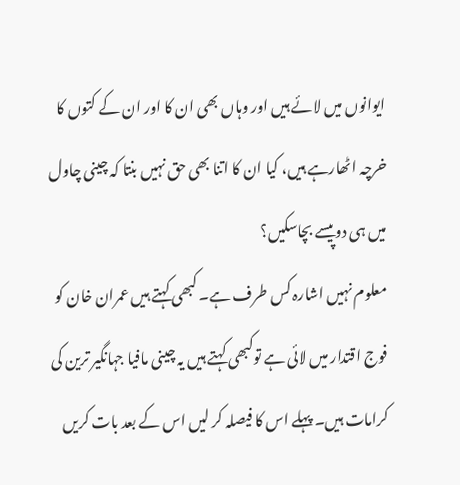ایوانوں میں لائے ہیں اور وہاں بھی ان کا اور ان کے کتوں کا خرچہ اٹھارہے ہیں، کیا ان کا اتنا بھی حق نہیں بنتا کہ چینی چاول میں ہی دوپیسے بچاسکیں؟
معلوم نہیں اشارہ کس طرف ہے۔ کبھی کہتے ہیں عمران خان کو فوج اقتدار میں لائی ہے توکبھی کہتے ہیں یہ چینی مافیا جہانگیر ترین کی کرامات ہیں۔ پہلے اس کا فیصلہ کر لیں اس کے بعد بات کریں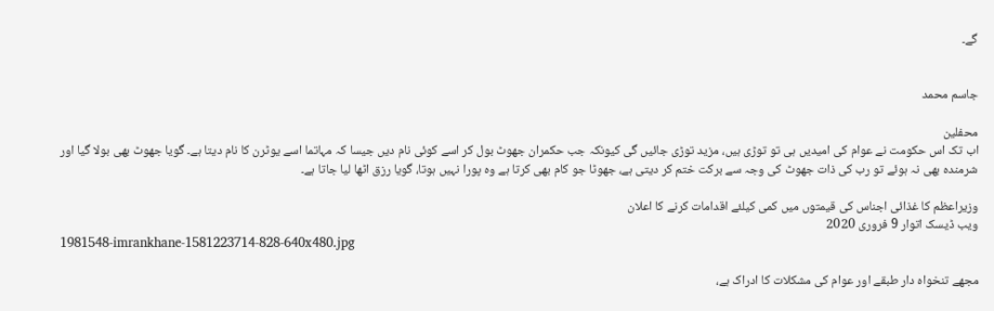گے۔


جاسم محمد

محفلین
اب تک اس حکومت نے عوام کی امیدیں ہی تو توڑی ہیں، مزید توڑی جائیں گی کیونکہ جب حکمران جھوٹ بول کر اسے کوئی نام دیں جیسا کہ مہاتما اسے یوٹرن کا نام دیتا ہے۔ گویا جھوٹ بھی بولا گیا اور شرمندہ بھی نہ ہوئے تو رب کی ذات جھوٹ کی وجہ سے برکت ختم کر دیتی ہے، جھوٹا جو کام بھی کرتا ہے وہ پورا نہیں ہوتا، گویا رزق اٹھا لیا جاتا ہے۔

وزیراعظم کا غذائی اجناس کی قیمتوں میں کمی کیلئے اقدامات کرنے کا اعلان
ویب ڈیسک اتوار 9 فروری 2020
1981548-imrankhane-1581223714-828-640x480.jpg

مجھے تنخواہ دار طبقے اور عوام کی مشکلات کا ادراک ہے،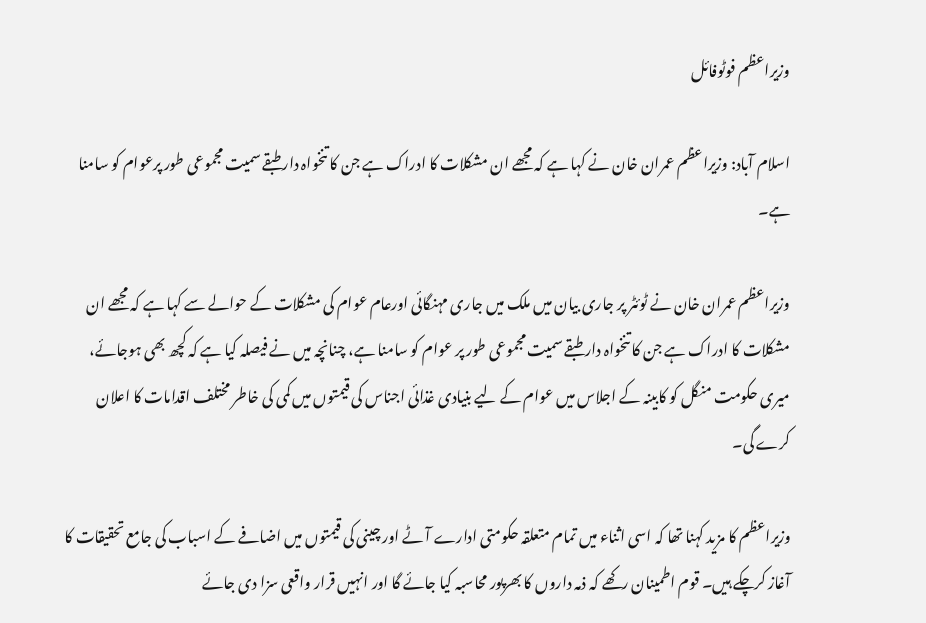وزیراعظم فوٹوفائل

اسلام آباد: وزیراعظم عمران خان نے کہا ہے کہ مجھے ان مشکلات کا ادراک ہے جن کا تنخواہ دار طبقے سمیت مجموعی طور پرعوام کو سامنا ہے۔

وزیراعظم عمران خان نے ٹوئٹر پر جاری بیان میں ملک میں جاری مہنگائی اورعام عوام کی مشکلات کے حوالے سے کہا ہے کہ مجھے ان مشکلات کا ادراک ہے جن کا تنخواہ دار طبقے سمیت مجموعی طور پر عوام کو سامنا ہے، چنانچہ میں نے فیصلہ کیا ہے کہ کچھ بھی ہوجائے، میری حکومت منگل کو کابینہ کے اجلاس میں عوام کے لیے بنیادی غذائی اجناس کی قیمتوں میں کمی کی خاطر مختلف اقدامات کا اعلان کرے گی۔

وزیراعظم کا مزید کہنا تھا کہ اسی اثناء میں تمام متعلقہ حکومتی ادارے آٹے اور چینی کی قیمتوں میں اضافے کے اسباب کی جامع تحقیقات کا آغاز کرچکے ہیں۔ قوم اطمینان رکھے کہ ذمہ داروں کا بھرپور محاسبہ کیا جائے گا اور انہیں قرار واقعی سزا دی جائے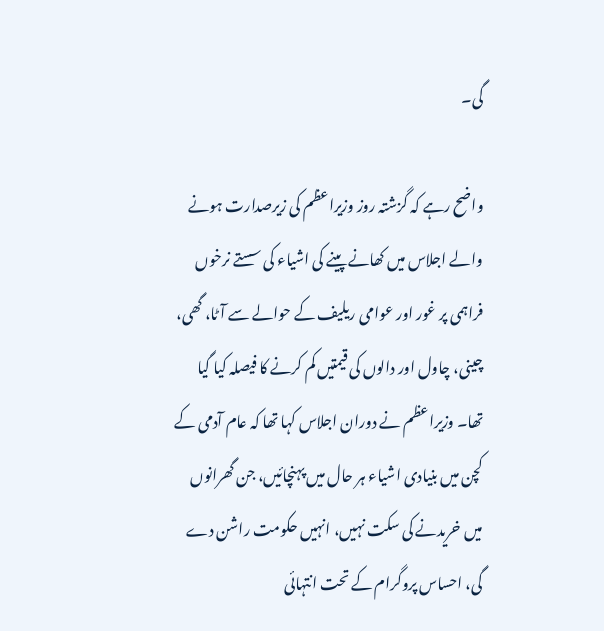گی۔

واضح رہے کہ گزشتہ روز وزیراعظم کی زیرصدارت ہونے والے اجلاس میں کھانے پینے کی اشیاء کی سستے نرخوں فراہمی پر غور اور عوامی ریلیف کے حوالے سے آٹا، گھی، چینی، چاول اور دالوں کی قیمتیں کم کرنے کا فیصلہ کیا گیا تھا۔ وزیراعظم نے دوران اجلاس کہا تھا کہ عام آدمی کے کچن میں بنیادی اشیاء ہر حال میں پہنچائیں، جن گھرانوں میں خریدنے کی سکت نہیں، انہیں حکومت راشن دے گی، احساس پروگرام کے تحت انتہائی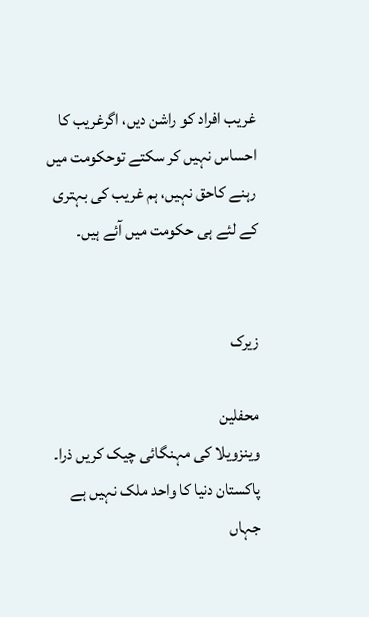غریب افراد کو راشن دیں، اگرغریب کا احساس نہیں کر سکتے توحکومت میں رہنے کاحق نہیں، ہم غریب کی بہتری کے لئے ہی حکومت میں آئے ہیں۔


زیرک

محفلین
وینزویلا کی مہنگائی چیک کریں ذرا۔ پاکستان دنیا کا واحد ملک نہیں ہے جہاں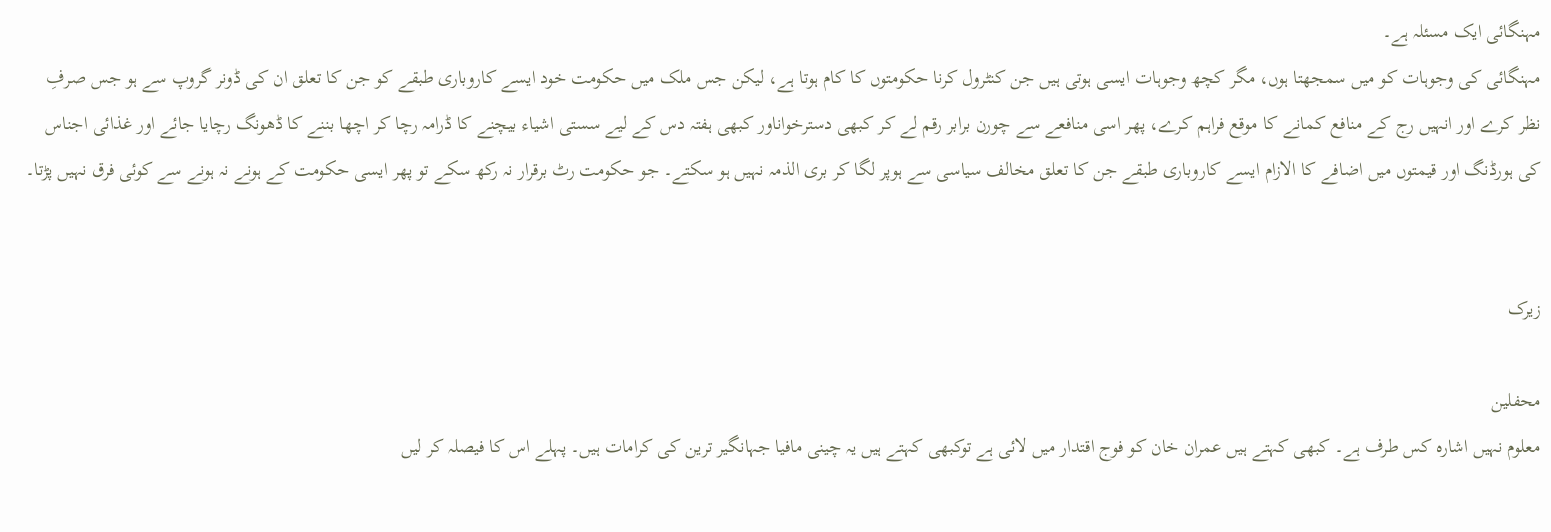مہنگائی ایک مسئلہ ہے۔
مہنگائی کی وجوہات کو میں سمجھتا ہوں، مگر کچھ وجوہات ایسی ہوتی ہیں جن کنٹرول کرنا حکومتوں کا کام ہوتا ہے، لیکن جس ملک میں حکومت خود ایسے کاروباری طبقے کو جن کا تعلق ان کی ڈونر گروپ سے ہو جس صرفِ نظر کرے اور انہیں رج کے منافع کمانے کا موقع فراہم کرے، پھر اسی منافعے سے چورن برابر رقم لے کر کبھی دسترخواناور کبھی ہفتہ دس کے لیے سستی اشیاء بیچنے کا ڈرامہ رچا کر اچھا بننے کا ڈھونگ رچایا جائے اور غذائی اجناس کی ہورڈنگ اور قیمتوں میں اضافے کا الازام ایسے کاروباری طبقے جن کا تعلق مخالف سیاسی سے ہوپر لگا کر بری الذمہ نہیں ہو سکتے۔ جو حکومت رٹ برقرار نہ رکھ سکے تو پھر ایسی حکومت کے ہونے نہ ہونے سے کوئی فرق نہیں پڑتا۔


زیرک

محفلین
معلوم نہیں اشارہ کس طرف ہے۔ کبھی کہتے ہیں عمران خان کو فوج اقتدار میں لائی ہے توکبھی کہتے ہیں یہ چینی مافیا جہانگیر ترین کی کرامات ہیں۔ پہلے اس کا فیصلہ کر لیں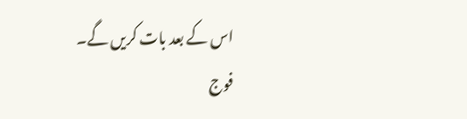اس کے بعد بات کریں گے۔
فوج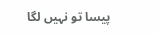پیسا تو نہیں لگا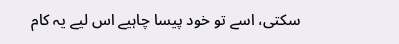سکتی، اسے تو خود پیسا چاہیے اس لیے یہ کام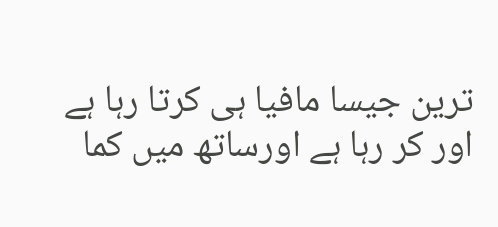ترین جیسا مافیا ہی کرتا رہا ہے اور کر رہا ہے اورساتھ میں کما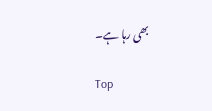بھی رہا ہے۔

Top